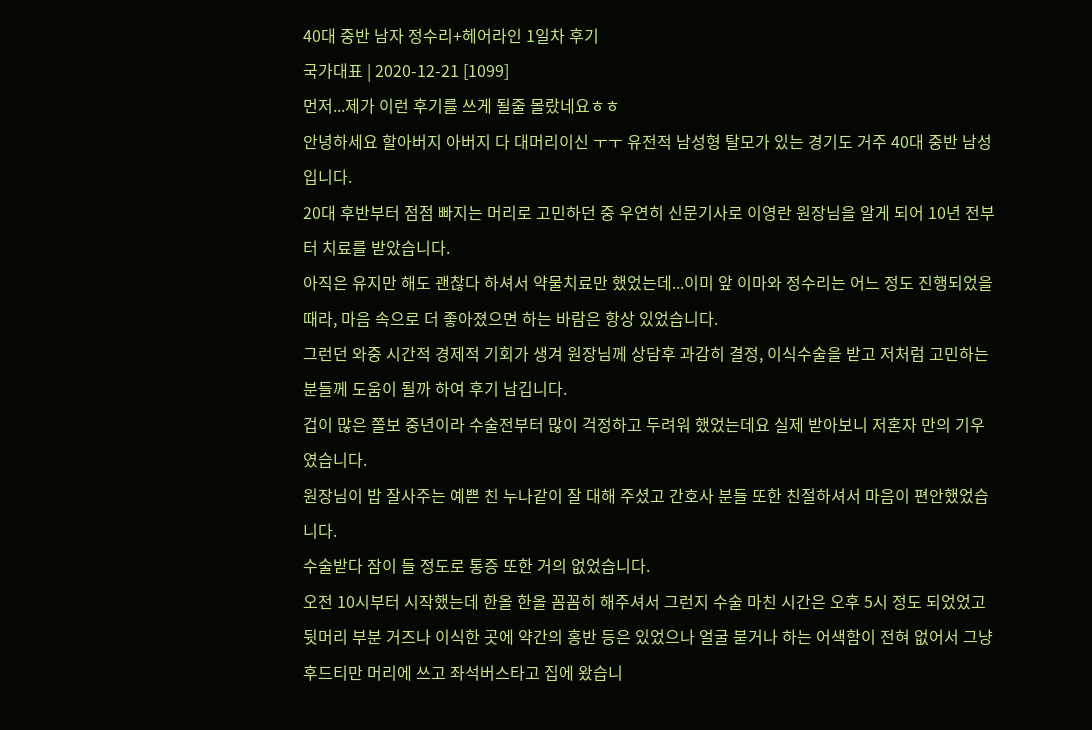40대 중반 남자 정수리+헤어라인 1일차 후기
국가대표 | 2020-12-21 [1099]
먼저...제가 이런 후기를 쓰게 될줄 몰랐네요ㅎㅎ
안녕하세요 할아버지 아버지 다 대머리이신 ㅜㅜ 유전적 남성형 탈모가 있는 경기도 거주 40대 중반 남성입니다.
20대 후반부터 점점 빠지는 머리로 고민하던 중 우연히 신문기사로 이영란 원장님을 알게 되어 10년 전부터 치료를 받았습니다.
아직은 유지만 해도 괜찮다 하셔서 약물치료만 했었는데...이미 앞 이마와 정수리는 어느 정도 진행되었을 때라, 마음 속으로 더 좋아졌으면 하는 바람은 항상 있었습니다.
그런던 와중 시간적 경제적 기회가 생겨 원장님께 상담후 과감히 결정, 이식수술을 받고 저처럼 고민하는 분들께 도움이 될까 하여 후기 남깁니다.
겁이 많은 쫄보 중년이라 수술전부터 많이 걱정하고 두려워 했었는데요 실제 받아보니 저혼자 만의 기우였습니다.
원장님이 밥 잘사주는 예쁜 친 누나같이 잘 대해 주셨고 간호사 분들 또한 친절하셔서 마음이 편안했었습니다.
수술받다 잠이 들 정도로 통증 또한 거의 없었습니다.
오전 10시부터 시작했는데 한올 한올 꼼꼼히 해주셔서 그런지 수술 마친 시간은 오후 5시 정도 되었었고 뒷머리 부분 거즈나 이식한 곳에 약간의 홍반 등은 있었으나 얼굴 붇거나 하는 어색함이 전혀 없어서 그냥 후드티만 머리에 쓰고 좌석버스타고 집에 왔습니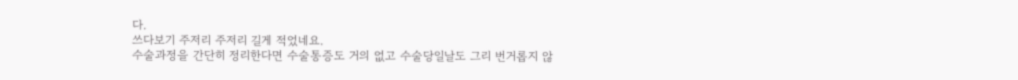다.
쓰다보기 주저리 주저리 길게 적었네요.
수술과정을 간단히 정리한다면 수술통증도 거의 없고 수술당일날도 그리 번거롭지 않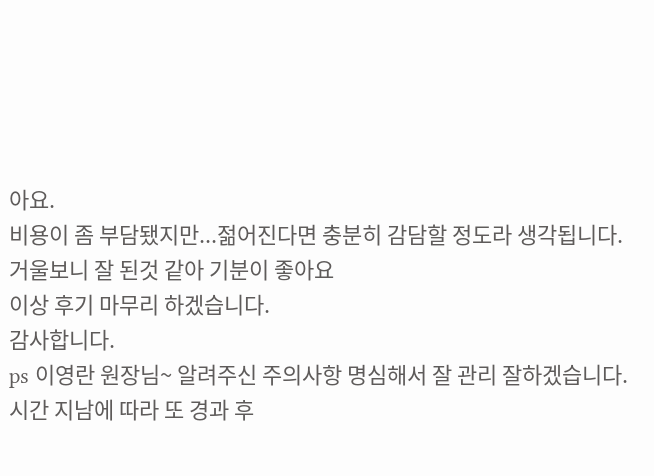아요.
비용이 좀 부담됐지만...젊어진다면 충분히 감담할 정도라 생각됩니다.
거울보니 잘 된것 같아 기분이 좋아요
이상 후기 마무리 하겠습니다.
감사합니다.
ps 이영란 원장님~ 알려주신 주의사항 명심해서 잘 관리 잘하겠습니다.
시간 지남에 따라 또 경과 후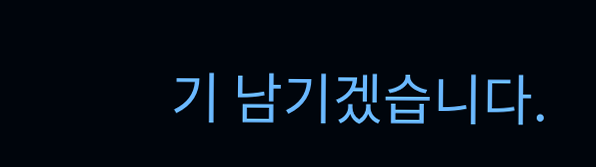기 남기겠습니다.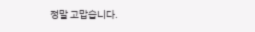정말 고맙습니다.